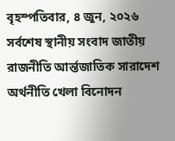বৃহস্পতিবার, ৪ জুন, ২০২৬
সর্বশেষ স্থানীয় সংবাদ জাতীয় রাজনীতি আর্ন্তজাতিক সারাদেশ অর্থনীতি খেলা বিনোদন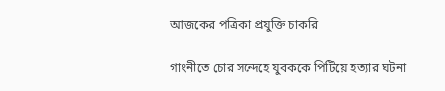আজকের পত্রিকা প্রযুক্তি চাকরি

গাংনীতে চোর সন্দেহে যুবককে পিটিয়ে হত্যার ঘটনা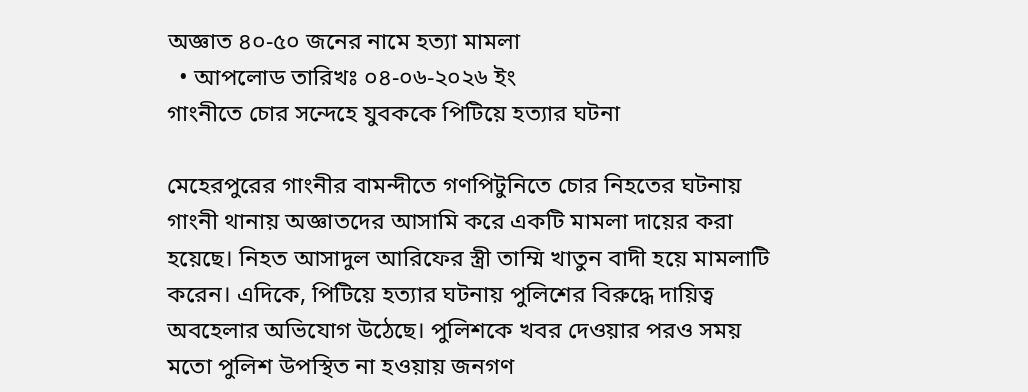অজ্ঞাত ৪০-৫০ জনের নামে হত্যা মামলা
  • আপলোড তারিখঃ ০৪-০৬-২০২৬ ইং
গাংনীতে চোর সন্দেহে যুবককে পিটিয়ে হত্যার ঘটনা

মেহেরপুরের গাংনীর বামন্দীতে গণপিটুনিতে চোর নিহতের ঘটনায় গাংনী থানায় অজ্ঞাতদের আসামি করে একটি মামলা দায়ের করা হয়েছে। নিহত আসাদুল আরিফের স্ত্রী তাম্মি খাতুন বাদী হয়ে মামলাটি করেন। এদিকে, পিটিয়ে হত্যার ঘটনায় পুলিশের বিরুদ্ধে দায়িত্ব অবহেলার অভিযোগ উঠেছে। পুলিশকে খবর দেওয়ার পরও সময় মতো পুলিশ উপস্থিত না হওয়ায় জনগণ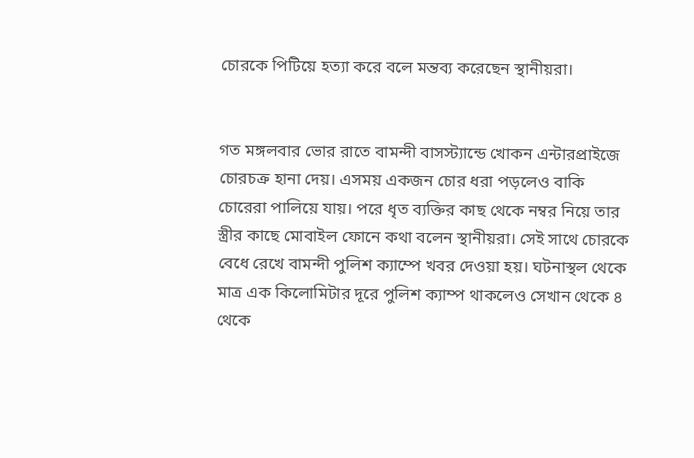চোরকে পিটিয়ে হত্যা করে বলে মন্তব্য করেছেন স্থানীয়রা।


গত মঙ্গলবার ভোর রাতে বামন্দী বাসস্ট্যান্ডে খোকন এন্টারপ্রাইজে চোরচক্র হানা দেয়। এসময় একজন চোর ধরা পড়লেও বাকি চোরেরা পালিয়ে যায়। পরে ধৃত ব্যক্তির কাছ থেকে নম্বর নিয়ে তার স্ত্রীর কাছে মোবাইল ফোনে কথা বলেন স্থানীয়রা। সেই সাথে চোরকে বেধে রেখে বামন্দী পুলিশ ক্যাম্পে খবর দেওয়া হয়। ঘটনাস্থল থেকে মাত্র এক কিলোমিটার দূরে পুলিশ ক্যাম্প থাকলেও সেখান থেকে ৪ থেকে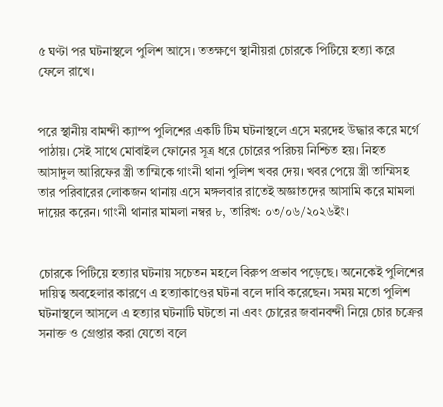৫ ঘণ্টা পর ঘটনাস্থলে পুলিশ আসে। ততক্ষণে স্থানীয়রা চোরকে পিটিয়ে হত্যা করে ফেলে রাখে।


পরে স্থানীয় বামন্দী ক্যাম্প পুলিশের একটি টিম ঘটনাস্থলে এসে মরদেহ উদ্ধার করে মর্গে পাঠায়। সেই সাথে মোবাইল ফোনের সূত্র ধরে চোরের পরিচয় নিশ্চিত হয়। নিহত আসাদুল আরিফের স্ত্রী তাম্মিকে গাংনী থানা পুলিশ খবর দেয়। খবর পেয়ে স্ত্রী তাম্মিসহ তার পরিবারের লোকজন থানায় এসে মঙ্গলবার রাতেই অজ্ঞাতদের আসামি করে মামলা দায়ের করেন। গাংনী থানার মামলা নম্বর ৮, তারিখ: ০৩/০৬/২০২৬ইং।


চোরকে পিটিয়ে হত্যার ঘটনায় সচেতন মহলে বিরুপ প্রভাব পড়েছে। অনেকেই পুলিশের দায়িত্ব অবহেলার কারণে এ হত্যাকাণ্ডের ঘটনা বলে দাবি করেছেন। সময় মতো পুলিশ ঘটনাস্থলে আসলে এ হত্যার ঘটনাটি ঘটতো না এবং চোরের জবানবন্দী নিয়ে চোর চক্রের সনাক্ত ও গ্রেপ্তার করা যেতো বলে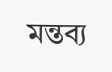মন্তব্য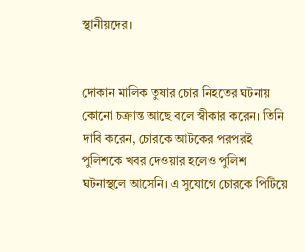স্থানীয়দের।


দোকান মালিক তুষার চোর নিহতের ঘটনায় কোনো চক্রান্ত আছে বলে স্বীকার করেন। তিনি দাবি করেন, চোরকে আটকের পরপরই পুলিশকে খবর দেওয়ার হলেও পুলিশ ঘটনাস্থলে আসেনি। এ সুযোগে চোরকে পিটিয়ে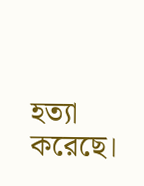হত্যা করেছে।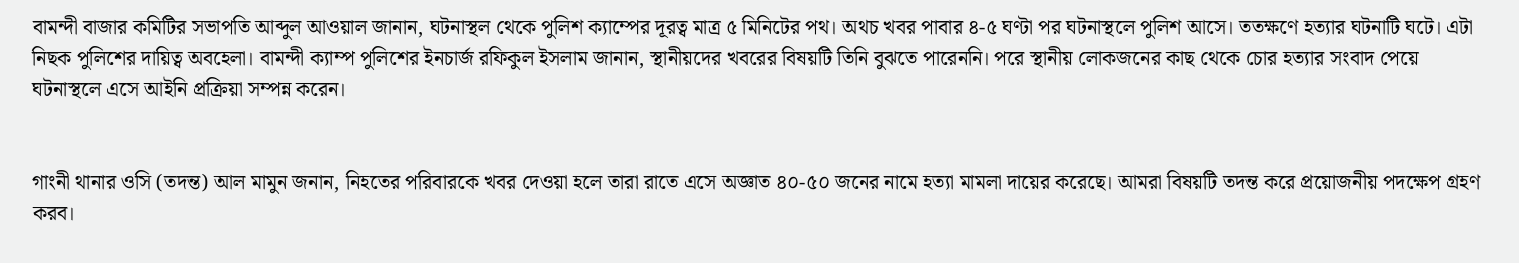বামন্দী বাজার কমিটির সভাপতি আব্দুল আওয়াল জানান, ঘটনাস্থল থেকে পুলিশ ক্যাম্পের দূরত্ব মাত্র ৫ মিনিটের পথ। অথচ খবর পাবার ৪-৫ ঘণ্টা পর ঘটনাস্থলে পুলিশ আসে। ততক্ষণে হত্যার ঘটনাটি ঘটে। এটা নিছক পুলিশের দায়িত্ব অবহেলা। বামন্দী ক্যাম্প পুলিশের ইনচার্জ রফিকুল ইসলাম জানান, স্থানীয়দের খবরের বিষয়টি তিনি বুঝতে পারেননি। পরে স্থানীয় লোকজনের কাছ থেকে চোর হত্যার সংবাদ পেয়ে ঘটনাস্থলে এসে আইনি প্রক্রিয়া সম্পন্ন করেন।


গাংনী থানার ওসি (তদন্ত) আল মামুন জনান, নিহতের পরিবারকে খবর দেওয়া হলে তারা রাতে এসে অজ্ঞাত ৪০-৫০ জনের নামে হত্যা মামলা দায়ের করেছে। আমরা বিষয়টি তদন্ত করে প্রয়োজনীয় পদক্ষেপ গ্রহণ করব।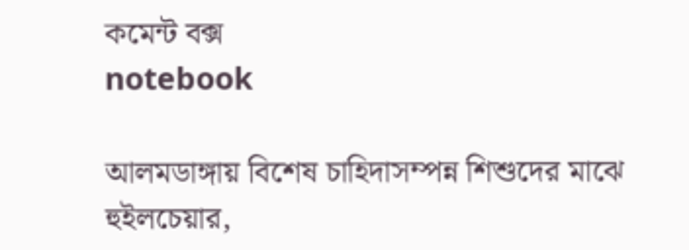কমেন্ট বক্স
notebook

আলমডাঙ্গায় বিশেষ চাহিদাসম্পন্ন শিশুদের মাঝে হুইলচেয়ার,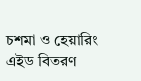চশমা ও হেয়ারিং এইড বিতরণ